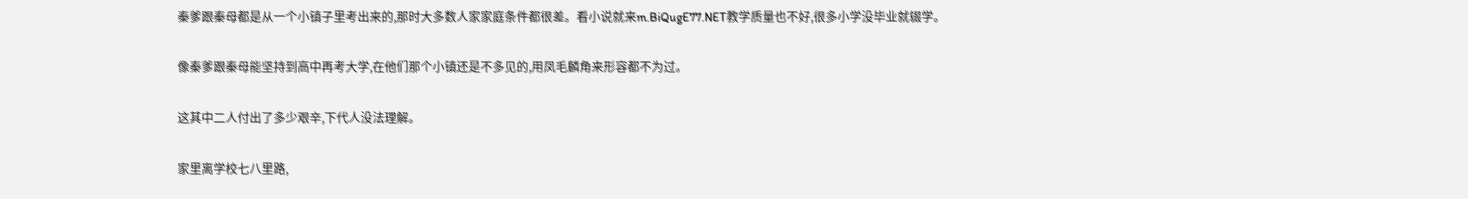秦爹跟秦母都是从一个小镇子里考出来的,那时大多数人家家庭条件都很差。看小说就来m.BiQugE77.NET教学质量也不好,很多小学没毕业就辍学。

像秦爹跟秦母能坚持到高中再考大学,在他们那个小镇还是不多见的,用凤毛麟角来形容都不为过。

这其中二人付出了多少艰辛,下代人没法理解。

家里离学校七八里路,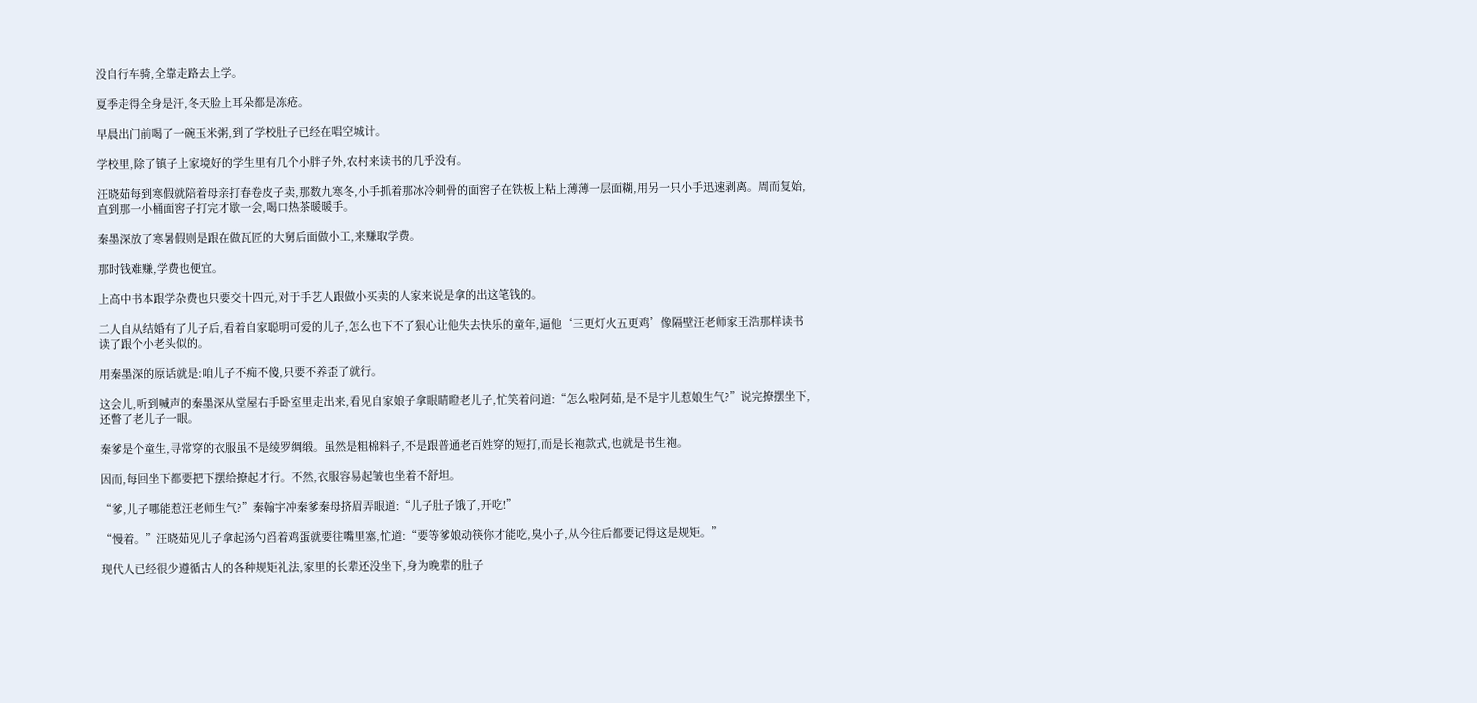没自行车骑,全靠走路去上学。

夏季走得全身是汗,冬天脸上耳朵都是冻疮。

早晨出门前喝了一碗玉米粥,到了学校肚子已经在唱空城计。

学校里,除了镇子上家境好的学生里有几个小胖子外,农村来读书的几乎没有。

汪晓茹每到寒假就陪着母亲打春卷皮子卖,那数九寒冬,小手抓着那冰冷刺骨的面窖子在铁板上粘上薄薄一层面糊,用另一只小手迅速剥离。周而复始,直到那一小桶面窖子打完才歇一会,喝口热茶暖暖手。

秦墨深放了寒暑假则是跟在做瓦匠的大舅后面做小工,来赚取学费。

那时钱难赚,学费也便宜。

上高中书本跟学杂费也只要交十四元,对于手艺人跟做小买卖的人家来说是拿的出这笔钱的。

二人自从结婚有了儿子后,看着自家聪明可爱的儿子,怎么也下不了狠心让他失去快乐的童年,逼他‘三更灯火五更鸡’像隔壁汪老师家王浩那样读书读了跟个小老头似的。

用秦墨深的原话就是:咱儿子不痴不傻,只要不养歪了就行。

这会儿,听到喊声的秦墨深从堂屋右手卧室里走出来,看见自家娘子拿眼睛瞪老儿子,忙笑着问道:“怎么啦阿茹,是不是宇儿惹娘生气?”说完撩摆坐下,还瞥了老儿子一眼。

秦爹是个童生,寻常穿的衣服虽不是绫罗绸缎。虽然是粗棉料子,不是跟普通老百姓穿的短打,而是长袍款式,也就是书生袍。

因而,每回坐下都要把下摆给撩起才行。不然,衣服容易起皱也坐着不舒坦。

“爹,儿子哪能惹汪老师生气?”秦翰宇冲秦爹秦母挤眉弄眼道:“儿子肚子饿了,开吃!”

“慢着。”汪晓茹见儿子拿起汤勺舀着鸡蛋就要往嘴里塞,忙道:“要等爹娘动筷你才能吃,臭小子,从今往后都要记得这是规矩。”

现代人已经很少遵循古人的各种规矩礼法,家里的长辈还没坐下,身为晚辈的肚子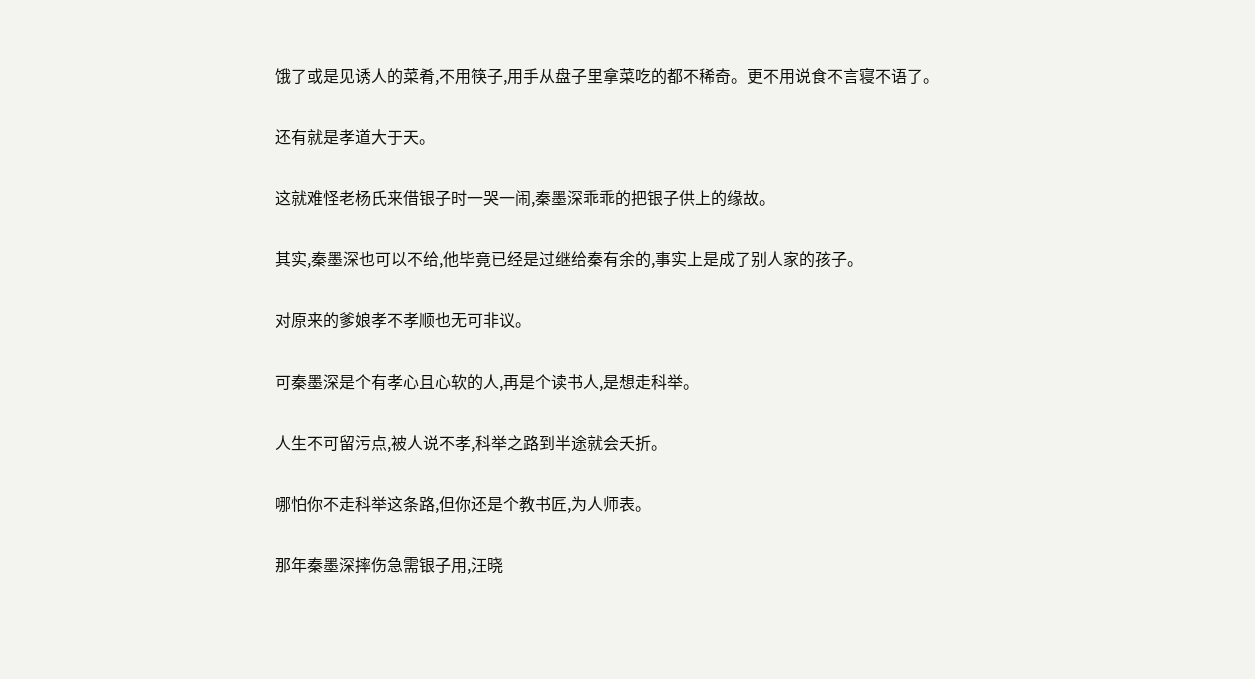饿了或是见诱人的菜肴,不用筷子,用手从盘子里拿菜吃的都不稀奇。更不用说食不言寝不语了。

还有就是孝道大于天。

这就难怪老杨氏来借银子时一哭一闹,秦墨深乖乖的把银子供上的缘故。

其实,秦墨深也可以不给,他毕竟已经是过继给秦有余的,事实上是成了别人家的孩子。

对原来的爹娘孝不孝顺也无可非议。

可秦墨深是个有孝心且心软的人,再是个读书人,是想走科举。

人生不可留污点,被人说不孝,科举之路到半途就会夭折。

哪怕你不走科举这条路,但你还是个教书匠,为人师表。

那年秦墨深摔伤急需银子用,汪晓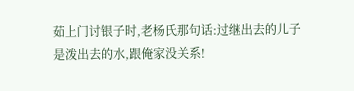茹上门讨银子时,老杨氏那句话:过继出去的儿子是泼出去的水,跟俺家没关系!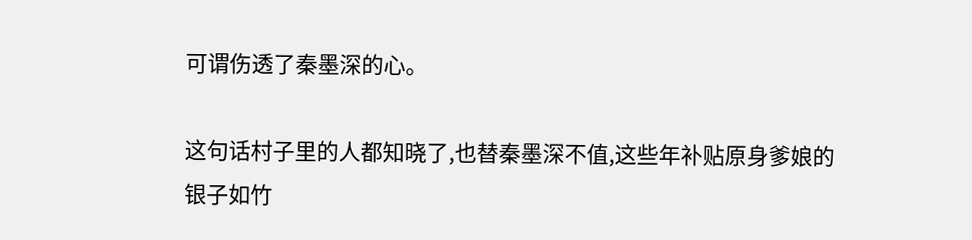可谓伤透了秦墨深的心。

这句话村子里的人都知晓了,也替秦墨深不值,这些年补贴原身爹娘的银子如竹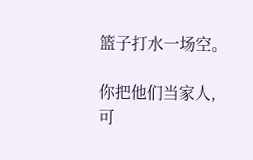篮子打水一场空。

你把他们当家人,可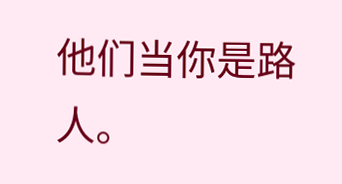他们当你是路人。